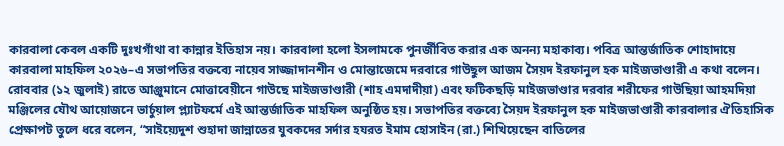কারবালা কেবল একটি দুঃখগাঁথা বা কান্নার ইতিহাস নয়। কারবালা হলো ইসলামকে পুনর্জীবিত করার এক অনন্য মহাকাব্য। পবিত্র আন্তর্জাতিক শোহাদায়ে কারবালা মাহফিল ২০২৬–এ সভাপতির বক্তব্যে নায়েব সাজ্জাদানশীন ও মোন্তাজেমে দরবারে গাউছুল আজম সৈয়দ ইরফানুল হক মাইজভাণ্ডারী এ কথা বলেন।
রোববার (১২ জুলাই) রাতে আঞ্জুমানে মোত্তাবেয়ীনে গাউছে মাইজভাণ্ডারী (শাহ এমদাদীয়া) এবং ফটিকছড়ি মাইজভাণ্ডার দরবার শরীফের গাউছিয়া আহমদিয়া মঞ্জিলের যৌথ আয়োজনে ভার্চুয়াল প্ল্যাটফর্মে এই আন্তর্জাতিক মাহফিল অনুষ্ঠিত হয়। সভাপতির বক্তব্যে সৈয়দ ইরফানুল হক মাইজভাণ্ডারী কারবালার ঐতিহাসিক প্রেক্ষাপট তুলে ধরে বলেন, “সাইয়্যেদুশ শুহাদা জান্নাতের যুবকদের সর্দার হযরত ইমাম হোসাইন (রা.) শিখিয়েছেন বাতিলের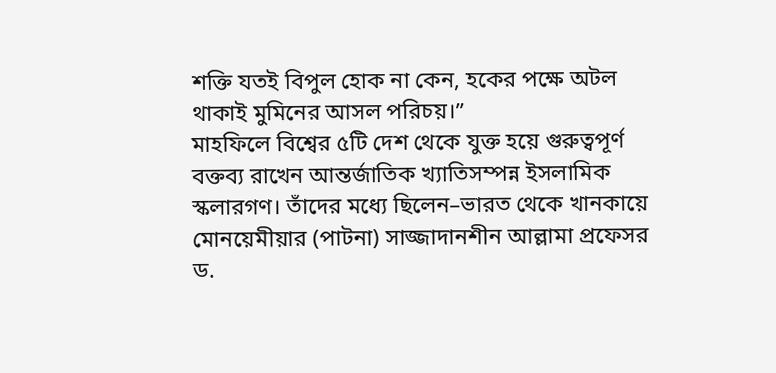শক্তি যতই বিপুল হোক না কেন, হকের পক্ষে অটল থাকাই মুমিনের আসল পরিচয়।”
মাহফিলে বিশ্বের ৫টি দেশ থেকে যুক্ত হয়ে গুরুত্বপূর্ণ বক্তব্য রাখেন আন্তর্জাতিক খ্যাতিসম্পন্ন ইসলামিক স্কলারগণ। তাঁদের মধ্যে ছিলেন–ভারত থেকে খানকায়ে মোনয়েমীয়ার (পাটনা) সাজ্জাদানশীন আল্লামা প্রফেসর ড.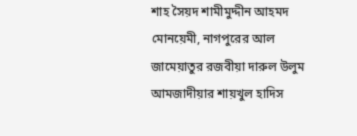শাহ সৈয়দ শামীমুদ্দীন আহমদ মোনয়েমী, নাগপুরের আল জামেয়াতুর রজবীয়া দারুল উলুম আমজাদীয়ার শায়খুল হাদিস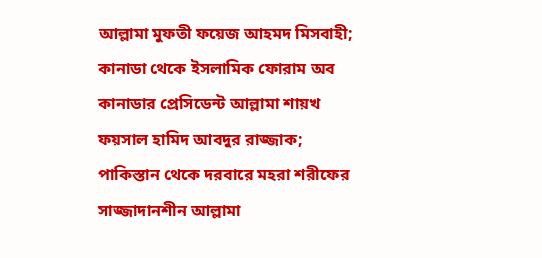আল্লামা মুফতী ফয়েজ আহমদ মিসবাহী; কানাডা থেকে ইসলামিক ফোরাম অব কানাডার প্রেসিডেন্ট আল্লামা শায়খ ফয়সাল হামিদ আবদুর রাজ্জাক; পাকিস্তান থেকে দরবারে মহরা শরীফের সাজ্জাদানশীন আল্লামা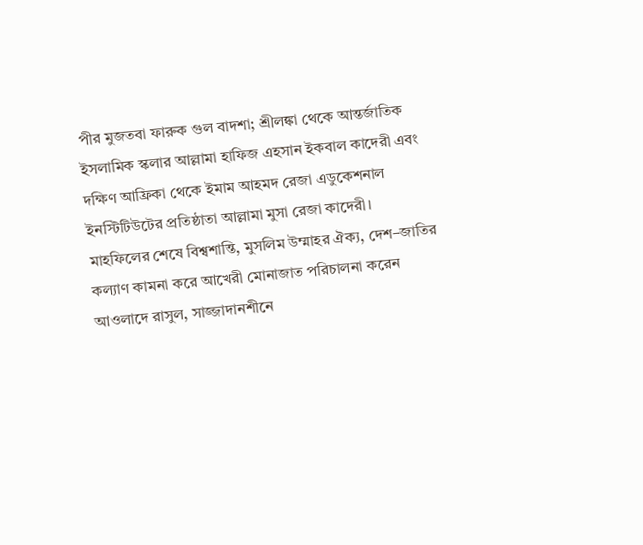পীর মুজতবা ফারুক গুল বাদশা; শ্রীলঙ্কা থেকে আন্তর্জাতিক ইসলামিক স্কলার আল্লামা হাফিজ এহসান ইকবাল কাদেরী এবং দক্ষিণ আফ্রিকা থেকে ইমাম আহমদ রেজা এডুকেশনাল ইনস্টিটিউটের প্রতিষ্ঠাতা আল্লামা মুসা রেজা কাদেরী।
মাহফিলের শেষে বিশ্বশান্তি, মুসলিম উম্মাহর ঐক্য, দেশ–জাতির কল্যাণ কামনা করে আখেরী মোনাজাত পরিচালনা করেন আওলাদে রাসুল, সাজ্জাদানশীনে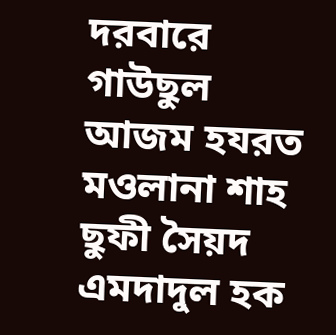দরবারে গাউছুল আজম হযরত মওলানা শাহ ছুফী সৈয়দ এমদাদুল হক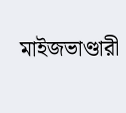মাইজভাণ্ডারী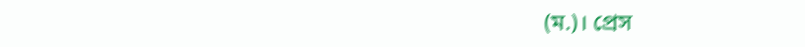(ম.)। প্রেস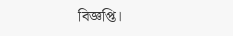বিজ্ঞপ্তি।